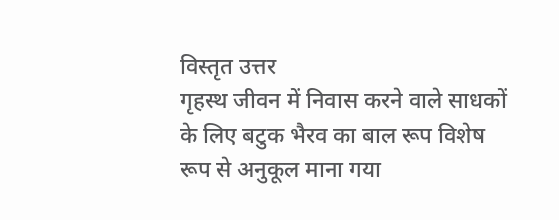विस्तृत उत्तर
गृहस्थ जीवन में निवास करने वाले साधकों के लिए बटुक भैरव का बाल रूप विशेष रूप से अनुकूल माना गया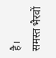है।
समस्त भैरवों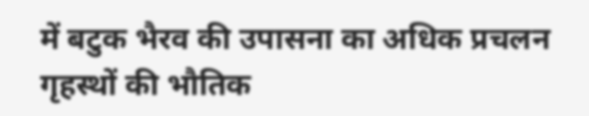में बटुक भैरव की उपासना का अधिक प्रचलन गृहस्थों की भौतिक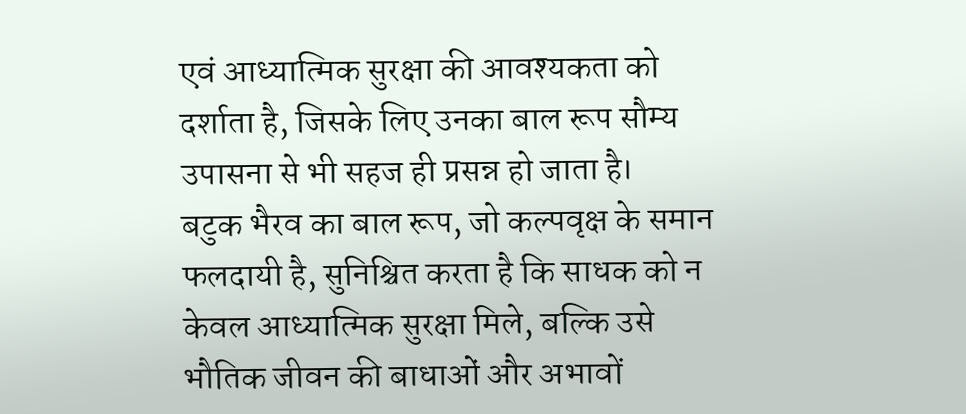एवं आध्यात्मिक सुरक्षा की आवश्यकता को दर्शाता है, जिसके लिए उनका बाल रूप सौम्य उपासना से भी सहज ही प्रसन्न हो जाता है।
बटुक भैरव का बाल रूप, जो कल्पवृक्ष के समान फलदायी है, सुनिश्चित करता है कि साधक को न केवल आध्यात्मिक सुरक्षा मिले, बल्कि उसे भौतिक जीवन की बाधाओं और अभावों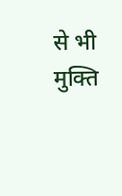से भी मुक्ति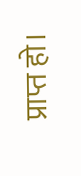प्राप्त हो।